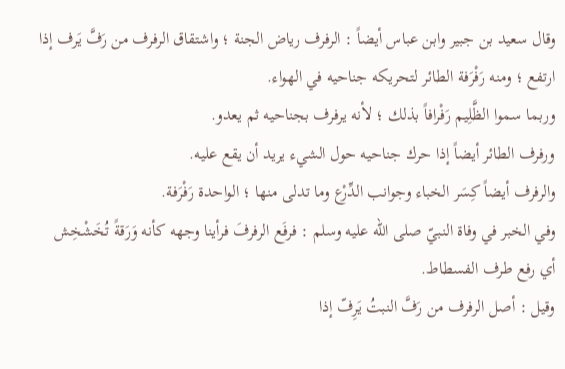وقال سعيد بن جبير وابن عباس أيضاً : الرفرف رياض الجنة ؛ واشتقاق الرفرف من رَفَّ يَرف إذا ارتفع ؛ ومنه رَفْرَفة الطائر لتحريكه جناحيه في الهواء.
وربما سموا الظَّلِيم رَفْرافاً بذلك ؛ لأنه يرفرف بجناحيه ثم يعدو.
ورفرف الطائر أيضاً إذا حرك جناحيه حول الشيء يريد أن يقع عليه.
والرفرف أيضاً كِسَر الخباء وجوانب الدِّرْع وما تدلى منها ؛ الواحدة رَفْرَفة.
وفي الخبر في وفاة النبيّ صلى الله عليه وسلم : فرفَع الرفرفَ فرأينا وجهه كأنه وَرَقةً تُخَشْخِش أي رفع طرف الفسطاط.
وقيل : أصل الرفرف من رَفَّ النبتُ يَرِفّ إذا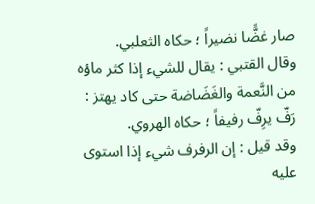صار غضًّا نضيراً ؛ حكاه الثعلبي.
وقال القتبي : يقال للشيء إذا كثر ماؤه من النَّعمة والغَضَاضة حتى كاد يهتز : رَفّ يرِفّ رفيفاً ؛ حكاه الهروي.
وقد قيل : إن الرفرف شيء إذا استوى عليه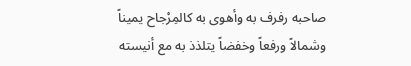صاحبه رفرف به وأهوى به كالمِرْجاح يميناً وشمالاً ورفعاً وخفضاً يتلذذ به مع أنيسته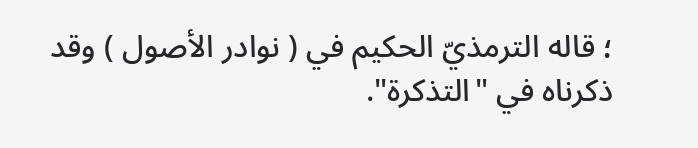؛ قاله الترمذيّ الحكيم في ( نوادر الأصول ) وقد ذكرناه في "التذكرة".